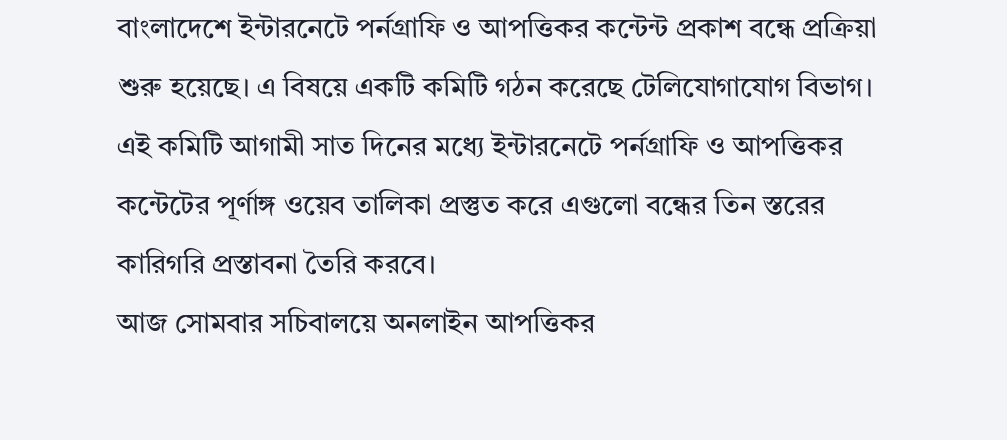বাংলাদেশে ইন্টারনেটে পর্নগ্রাফি ও আপত্তিকর কন্টেন্ট প্রকাশ বন্ধে প্রক্রিয়া শুরু হয়েছে। এ বিষয়ে একটি কমিটি গঠন করেছে টেলিযোগাযোগ বিভাগ।
এই কমিটি আগামী সাত দিনের মধ্যে ইন্টারনেটে পর্নগ্রাফি ও আপত্তিকর কন্টেটের পূর্ণাঙ্গ ওয়েব তালিকা প্রস্তুত করে এগুলো বন্ধের তিন স্তরের কারিগরি প্রস্তাবনা তৈরি করবে।
আজ সোমবার সচিবালয়ে অনলাইন আপত্তিকর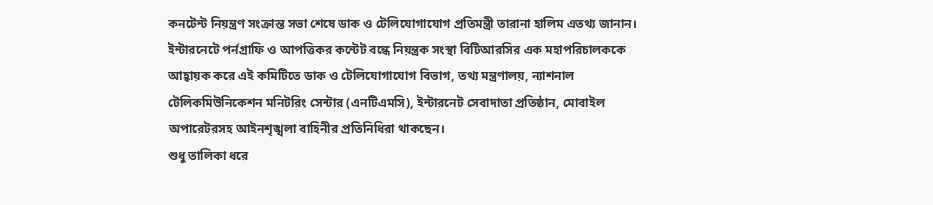কনটেন্ট নিয়ন্ত্রণ সংক্রান্ত সভা শেষে ডাক ও টেলিযোগাযোগ প্রতিমন্ত্রী তারানা হালিম এতথ্য জানান।
ইন্টারনেটে পর্নগ্রাফি ও আপত্তিকর কন্টেট বন্ধে নিয়ন্ত্রক সংস্থা বিটিআরসির এক মহাপরিচালককে আহ্বায়ক করে এই কমিটিতে ডাক ও টেলিযোগাযোগ বিভাগ, তথ্য মন্ত্রণালয়, ন্যাশনাল টেলিকমিউনিকেশন মনিটরিং সেন্টার (এনটিএমসি), ইন্টারনেট সেবাদাতা প্রতিষ্ঠান, মোবাইল অপারেটরসহ আইনশৃঙ্খলা বাহিনীর প্রতিনিধিরা থাকছেন।
শুধু তালিকা ধরে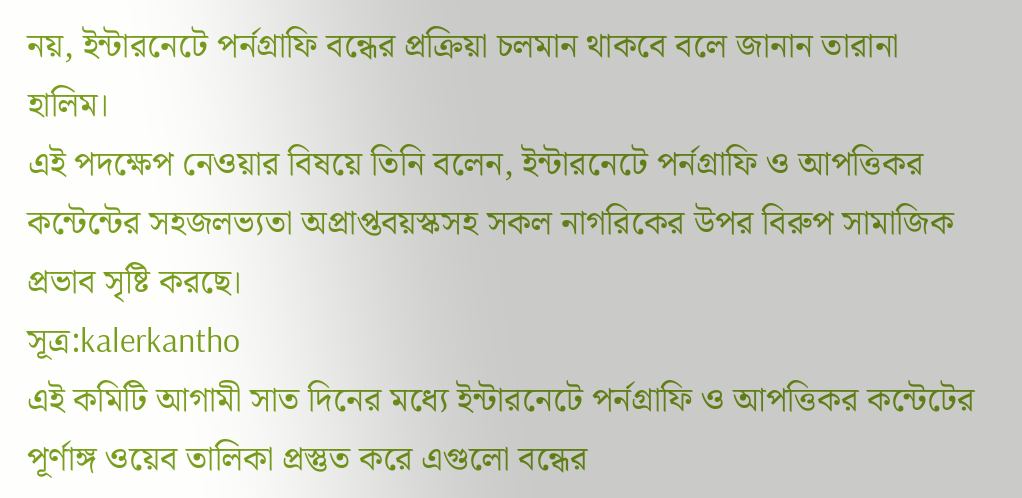নয়, ইন্টারনেটে পর্নগ্রাফি বন্ধের প্রক্রিয়া চলমান থাকবে বলে জানান তারানা হালিম।
এই পদক্ষেপ নেওয়ার বিষয়ে তিনি বলেন, ইন্টারনেটে পর্নগ্রাফি ও আপত্তিকর কন্টেন্টের সহজলভ্যতা অপ্রাপ্তবয়স্কসহ সকল নাগরিকের উপর বিরুপ সামাজিক প্রভাব সৃষ্টি করছে।
সূত্র:kalerkantho
এই কমিটি আগামী সাত দিনের মধ্যে ইন্টারনেটে পর্নগ্রাফি ও আপত্তিকর কন্টেটের পূর্ণাঙ্গ ওয়েব তালিকা প্রস্তুত করে এগুলো বন্ধের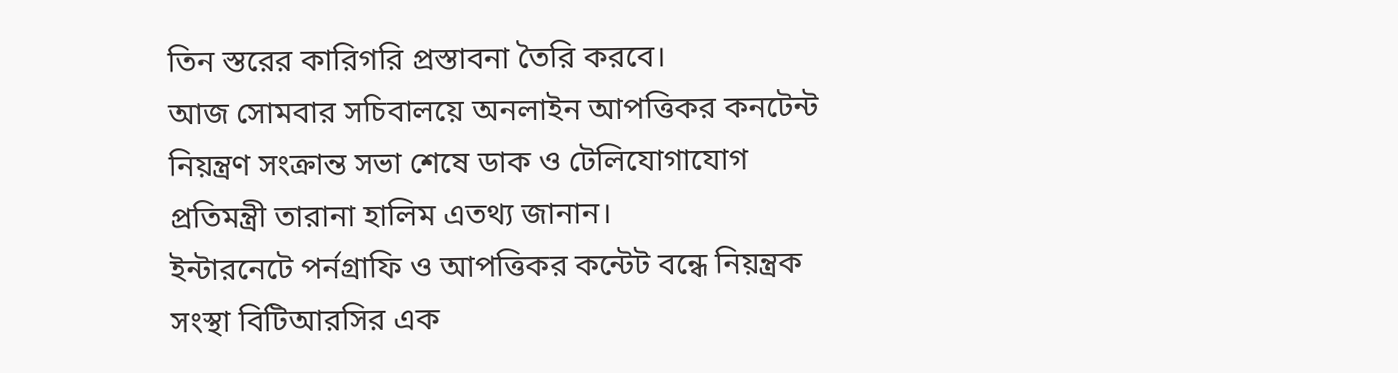তিন স্তরের কারিগরি প্রস্তাবনা তৈরি করবে।
আজ সোমবার সচিবালয়ে অনলাইন আপত্তিকর কনটেন্ট নিয়ন্ত্রণ সংক্রান্ত সভা শেষে ডাক ও টেলিযোগাযোগ প্রতিমন্ত্রী তারানা হালিম এতথ্য জানান।
ইন্টারনেটে পর্নগ্রাফি ও আপত্তিকর কন্টেট বন্ধে নিয়ন্ত্রক সংস্থা বিটিআরসির এক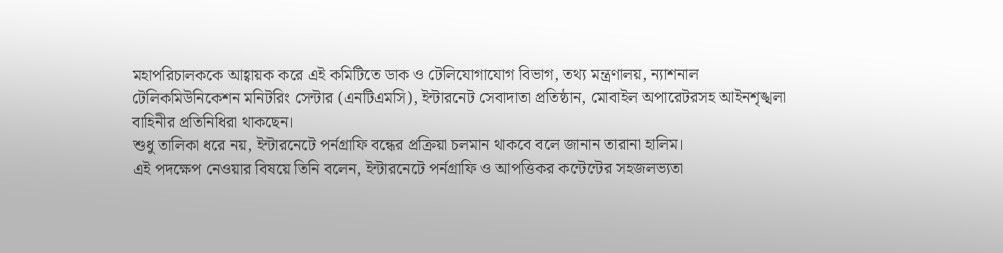মহাপরিচালককে আহ্বায়ক করে এই কমিটিতে ডাক ও টেলিযোগাযোগ বিভাগ, তথ্য মন্ত্রণালয়, ন্যাশনাল টেলিকমিউনিকেশন মনিটরিং সেন্টার (এনটিএমসি), ইন্টারনেট সেবাদাতা প্রতিষ্ঠান, মোবাইল অপারেটরসহ আইনশৃঙ্খলা বাহিনীর প্রতিনিধিরা থাকছেন।
শুধু তালিকা ধরে নয়, ইন্টারনেটে পর্নগ্রাফি বন্ধের প্রক্রিয়া চলমান থাকবে বলে জানান তারানা হালিম।
এই পদক্ষেপ নেওয়ার বিষয়ে তিনি বলেন, ইন্টারনেটে পর্নগ্রাফি ও আপত্তিকর কন্টেন্টের সহজলভ্যতা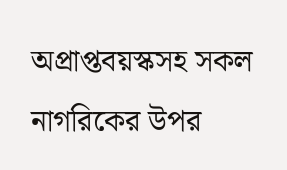অপ্রাপ্তবয়স্কসহ সকল নাগরিকের উপর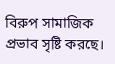বিরুপ সামাজিক প্রভাব সৃষ্টি করছে।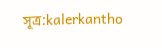সূত্র:kalerkantho